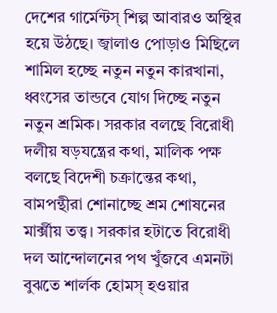দেশের গার্মেন্টস্ শিল্প আবারও অস্থির হয়ে উঠছে। জ্বালাও পোড়াও মিছিলে শামিল হচ্ছে নতুন নতুন কারখানা, ধ্বংসের তান্ডবে যোগ দিচ্ছে নতুন নতুন শ্রমিক। সরকার বলছে বিরোধী দলীয় ষড়যন্ত্রের কথা, মালিক পক্ষ বলছে বিদেশী চক্রান্তের কথা, বামপন্থীরা শোনাচ্ছে শ্রম শোষনের মার্ক্সীয় তত্ত্ব। সরকার হটাতে বিরোধী দল আন্দোলনের পথ খুঁজবে এমনটা বুঝতে শার্লক হোমস্ হওয়ার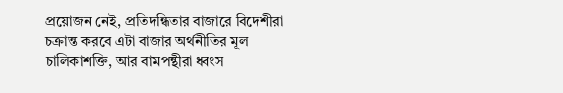প্রয়োজন নেই, প্রতিদন্ধিতার বাজারে বিদেশীরা চক্রান্ত করবে এটা বাজার অর্থনীতির মূল চালিকাশক্তি, আর বামপন্থীরা ধ্বংস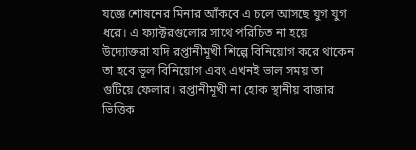যজ্ঞে শোষনের মিনার আঁকবে এ চলে আসছে যুগ যুগ ধরে। এ ফ্যাক্টরগুলোর সাথে পরিচিত না হয়ে উদ্যোক্তরা যদি রপ্তানীমূখী শিল্পে বিনিয়োগ করে থাকেন তা হবে ভূল বিনিয়োগ এবং এখনই ভাল সময় তা গুটিয়ে ফেলার। রপ্তানীমূখী না হোক স্থানীয় বাজার ভিত্তিক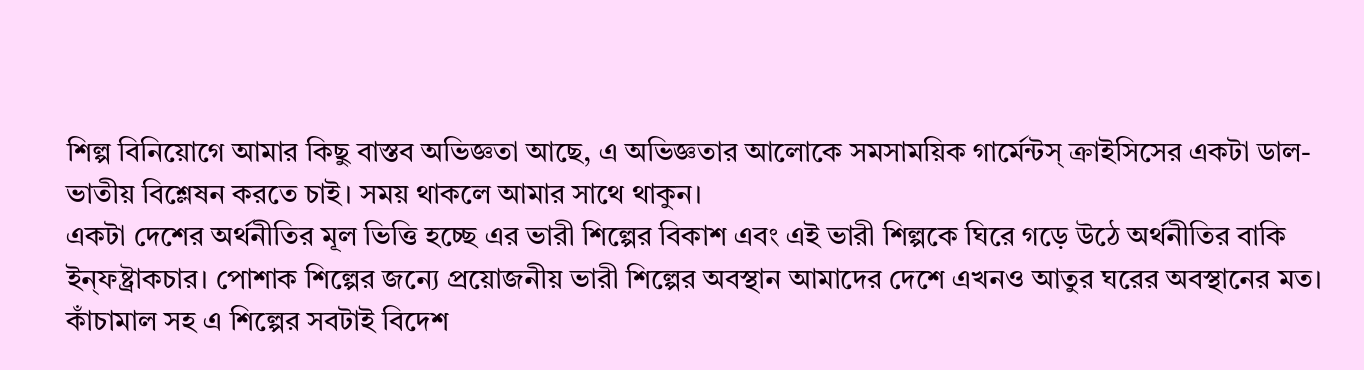শিল্প বিনিয়োগে আমার কিছু বাস্তব অভিজ্ঞতা আছে, এ অভিজ্ঞতার আলোকে সমসাময়িক গার্মেন্টস্ ক্রাইসিসের একটা ডাল-ভাতীয় বিশ্লেষন করতে চাই। সময় থাকলে আমার সাথে থাকুন।
একটা দেশের অর্থনীতির মূল ভিত্তি হচ্ছে এর ভারী শিল্পের বিকাশ এবং এই ভারী শিল্পকে ঘিরে গড়ে উঠে অর্থনীতির বাকি ইন্ফষ্ট্রাকচার। পোশাক শিল্পের জন্যে প্রয়োজনীয় ভারী শিল্পের অবস্থান আমাদের দেশে এখনও আতুর ঘরের অবস্থানের মত। কাঁচামাল সহ এ শিল্পের সবটাই বিদেশ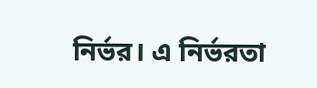নির্ভর। এ নির্ভরতা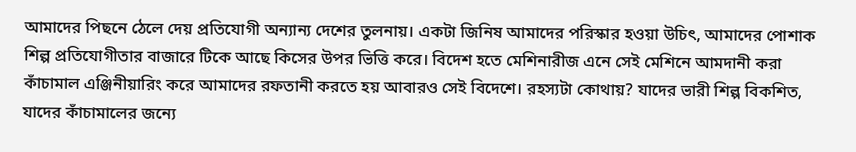আমাদের পিছনে ঠেলে দেয় প্রতিযোগী অন্যান্য দেশের তুলনায়। একটা জিনিষ আমাদের পরিস্কার হওয়া উচিৎ, আমাদের পোশাক শিল্প প্রতিযোগীতার বাজারে টিকে আছে কিসের উপর ভিত্তি করে। বিদেশ হতে মেশিনারীজ এনে সেই মেশিনে আমদানী করা কাঁচামাল এঞ্জিনীয়ারিং করে আমাদের রফতানী করতে হয় আবারও সেই বিদেশে। রহস্যটা কোথায়? যাদের ভারী শিল্প বিকশিত, যাদের কাঁচামালের জন্যে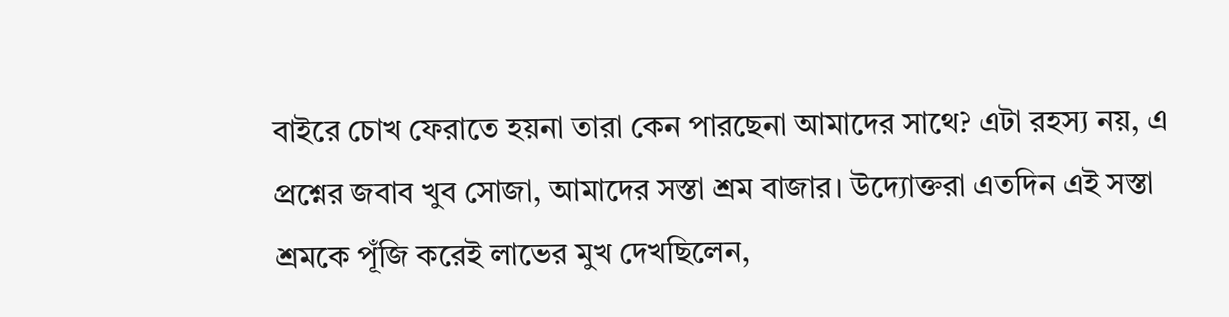বাইরে চোখ ফেরাতে হয়না তারা কেন পারছেনা আমাদের সাথে? এটা রহস্য নয়, এ প্রশ্নের জবাব খুব সোজা, আমাদের সস্তা শ্রম বাজার। উদ্যোক্তরা এতদিন এই সস্তা শ্রমকে পূঁজি করেই লাভের মুখ দেখছিলেন,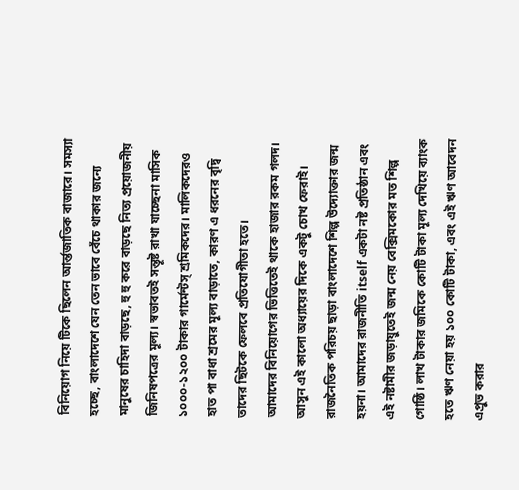বিনিয়োগ নিয়ে টিকে ছিলেন আর্ন্তজাতিক বাজারে। সমস্যা হচ্ছে, বাংলাদেশে যেন তেন ভাবে বেঁচে থাকার জন্যে মানুষের চাহিদা বাড়ছে, হু হু করে বাড়ছে নিত্য প্রয়োজনীয় জিনিষপত্রের মূল্য। স্বভাবতই সন্তূষ্ট রাখা যাচ্ছেনা মাসিক ১০০০-১২০০ টাকার গার্মেন্টস্ শ্রমিকদের। মালিকদেরও হাত পা বাধা শ্রমের মূল্য বাড়াতে, কারণ এ ধরনের বৃদ্বি তাদের ছিটকে ফেলবে প্রতিযোগীতা হতে।
আমাদের বিনিয়োগের ভিত্তিতেই থাকে হাজার রকম গলদ। আসুন এই কালো অধ্যায়ের দিকে একটু চোখ ফেরাই। রাজনৈতিক পরিচয় ছাড়া বাংলাদেশে শিল্প উদ্যোক্তার জন্ম হয়না। আমাদের রাজনীতি itself একটা নষ্ট প্রতিষ্ঠান এবং এই নষ্টামীর জড়ায়ুতেই জন্ম নেয় বেক্সিমকোর মত শিল্প গোষ্ঠি। লাখ টাকার জমিকে কোটি টাকা মূল্য দেখিয়ে ব্যাংক হতে ঋণ নেয়া হয় ১০০ কোটি টাকা, এবং এই ঋণ আবেদন এপ্রুভ করার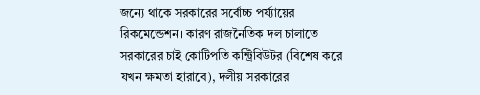জন্যে থাকে সরকারের সর্বোচ্চ পর্য্যায়ের রিকমেন্ডেশন। কারণ রাজনৈতিক দল চালাতে সরকারের চাই কোটিপতি কন্ট্রিবিউটর (বিশেষ করে যখন ক্ষমতা হারাবে), দলীয় সরকারের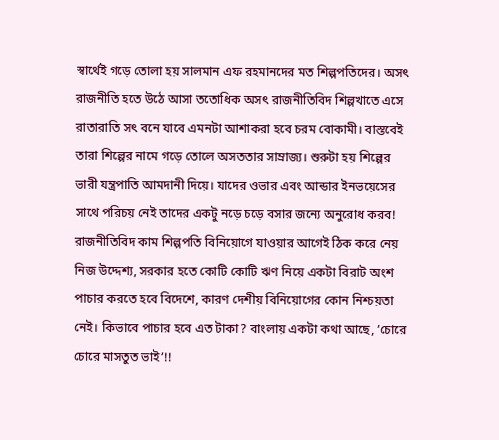স্বার্থেই গড়ে তোলা হয় সালমান এফ রহমানদের মত শিল্পপতিদের। অসৎ রাজনীতি হতে উঠে আসা ততোধিক অসৎ রাজনীতিবিদ শিল্পখাতে এসে রাতারাতি সৎ বনে যাবে এমনটা আশাকরা হবে চরম বোকামী। বাস্তবেই তারা শিল্পের নামে গড়ে তোলে অসততার সাম্রাজ্য। শুরুটা হয় শিল্পের ভারী যন্ত্রপাতি আমদানী দিয়ে। যাদের ওভার এবং আন্ডার ইনভয়েসের সাথে পরিচয় নেই তাদের একটু নড়ে চড়ে বসার জন্যে অনুরোধ করব! রাজনীতিবিদ কাম শিল্পপতি বিনিয়োগে যাওয়ার আগেই ঠিক করে নেয় নিজ উদ্দেশ্য, সরকার হতে কোটি কোটি ঋণ নিয়ে একটা বিরাট অংশ পাচার করতে হবে বিদেশে, কারণ দেশীয় বিনিয়োগের কোন নিশ্চয়তা নেই। কিভাবে পাচার হবে এত টাকা? বাংলায় একটা কথা আছে, ’চোরে চোরে মাসতুত ভাই’!!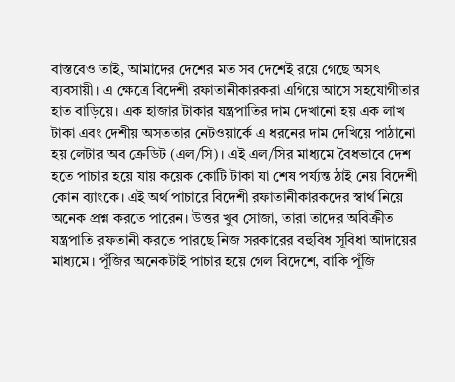বাস্তবেও তাই, আমাদের দেশের মত সব দেশেই রয়ে গেছে অসৎ ব্যবসায়ী। এ ক্ষেত্রে বিদেশী রফাতানীকারকরা এগিয়ে আসে সহযোগীতার হাত বাড়িয়ে। এক হাজার টাকার যন্ত্রপাতির দাম দেখানো হয় এক লাখ টাকা এবং দেশীয় অসততার নেটওয়ার্কে এ ধরনের দাম দেখিয়ে পাঠানো হয় লেটার অব ক্রেডিট (এল/সি)। এই এল/সির মাধ্যমে বৈধভাবে দেশ হতে পাচার হয়ে যায় কয়েক কোটি টাকা যা শেষ পর্য্যন্ত ঠাই নেয় বিদেশী কোন ব্যাংকে। এই অর্থ পাচারে বিদেশী রফাতানীকারকদের স্বার্থ নিয়ে অনেক প্রশ্ন করতে পারেন। উত্তর খুব সোজা, তারা তাদের অবিক্রীত যন্ত্রপাতি রফতানী করতে পারছে নিজ সরকারের বহুবিধ সূবিধা আদায়ের মাধ্যমে। পূঁজির অনেকটাই পাচার হয়ে গেল বিদেশে, বাকি পূঁজি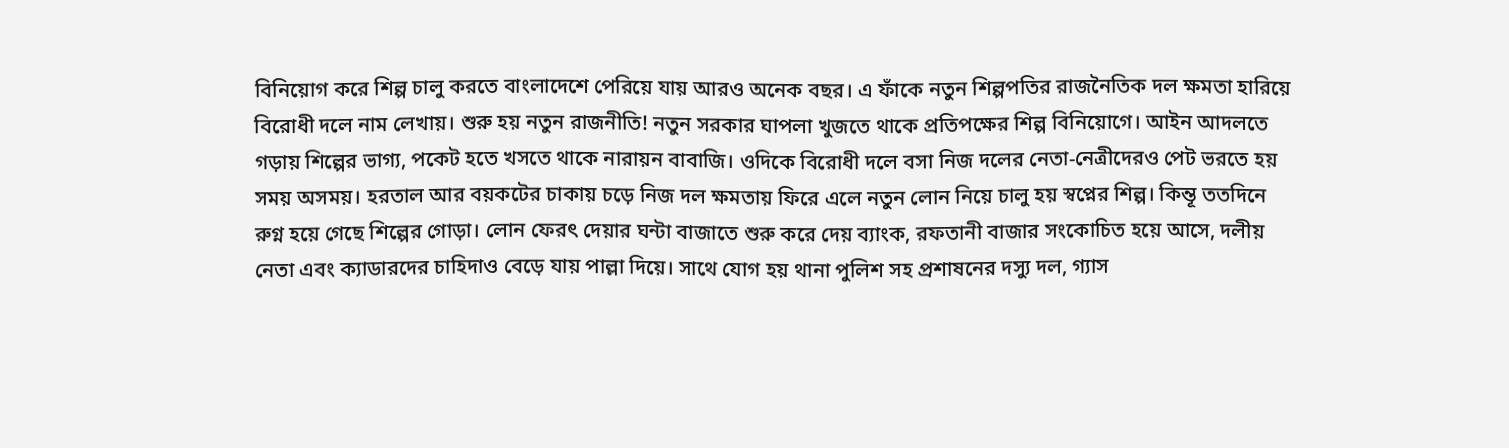বিনিয়োগ করে শিল্প চালু করতে বাংলাদেশে পেরিয়ে যায় আরও অনেক বছর। এ ফাঁকে নতুন শিল্পপতির রাজনৈতিক দল ক্ষমতা হারিয়ে বিরোধী দলে নাম লেখায়। শুরু হয় নতুন রাজনীতি! নতুন সরকার ঘাপলা খুজতে থাকে প্রতিপক্ষের শিল্প বিনিয়োগে। আইন আদলতে গড়ায় শিল্পের ভাগ্য, পকেট হতে খসতে থাকে নারায়ন বাবাজি। ওদিকে বিরোধী দলে বসা নিজ দলের নেতা-নেত্রীদেরও পেট ভরতে হয় সময় অসময়। হরতাল আর বয়কটের চাকায় চড়ে নিজ দল ক্ষমতায় ফিরে এলে নতুন লোন নিয়ে চালু হয় স্বপ্নের শিল্প। কিন্তূ ততদিনে রুগ্ন হয়ে গেছে শিল্পের গোড়া। লোন ফেরৎ দেয়ার ঘন্টা বাজাতে শুরু করে দেয় ব্যাংক, রফতানী বাজার সংকোচিত হয়ে আসে, দলীয় নেতা এবং ক্যাডারদের চাহিদাও বেড়ে যায় পাল্লা দিয়ে। সাথে যোগ হয় থানা পুলিশ সহ প্রশাষনের দস্যু দল, গ্যাস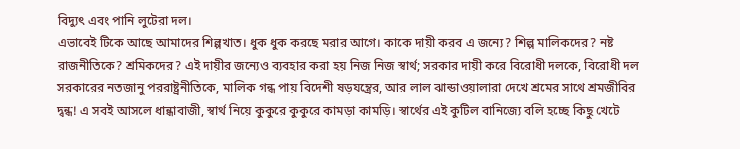বিদ্যুৎ এবং পানি লুটেরা দল।
এভাবেই টিকে আছে আমাদের শিল্পখাত। ধুক ধুক করছে মরার আগে। কাকে দায়ী করব এ জন্যে? শিল্প মালিকদের? নষ্ট রাজনীতিকে? শ্রমিকদের? এই দায়ীর জন্যেও ব্যবহার করা হয় নিজ নিজ স্বার্থ; সরকার দায়ী করে বিরোধী দলকে, বিরোধী দল সরকারের নতজানু পররাষ্ট্রনীতিকে, মালিক গন্ধ পায় বিদেশী ষড়যন্ত্রের, আর লাল ঝান্ডাওয়ালারা দেখে শ্রমের সাথে শ্রমজীবির দ্বন্ধ! এ সবই আসলে ধান্ধাবাজী, স্বার্থ নিয়ে কুকুরে কুকুরে কামড়া কামড়ি। স্বার্থের এই কুটিল বানিজ্যে বলি হচ্ছে কিছু খেটে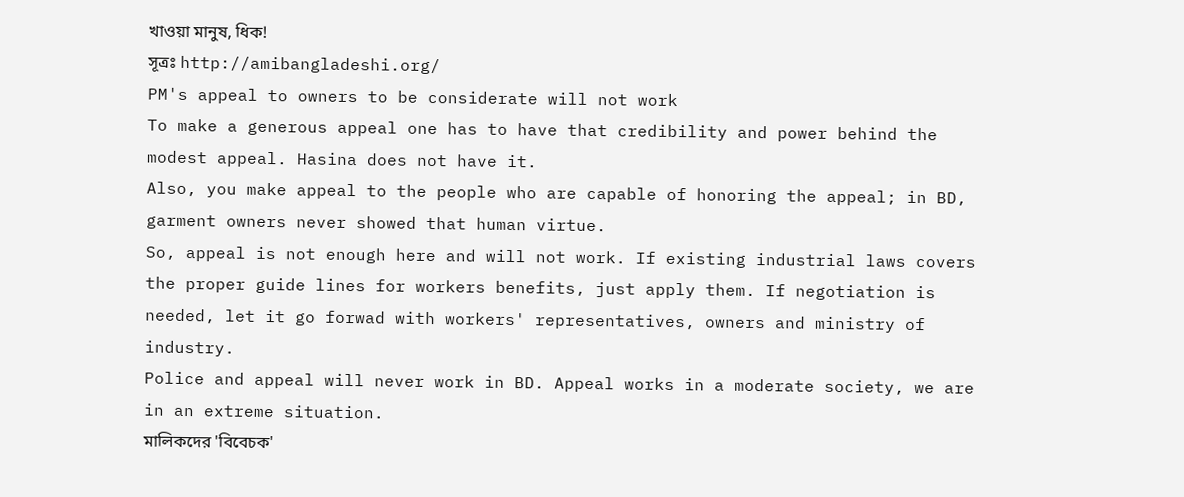খাওয়া মানুষ, ধিক!
সূত্রঃ http://amibangladeshi.org/
PM's appeal to owners to be considerate will not work
To make a generous appeal one has to have that credibility and power behind the modest appeal. Hasina does not have it.
Also, you make appeal to the people who are capable of honoring the appeal; in BD, garment owners never showed that human virtue.
So, appeal is not enough here and will not work. If existing industrial laws covers the proper guide lines for workers benefits, just apply them. If negotiation is needed, let it go forwad with workers' representatives, owners and ministry of industry.
Police and appeal will never work in BD. Appeal works in a moderate society, we are in an extreme situation.
মালিকদের 'বিবেচক'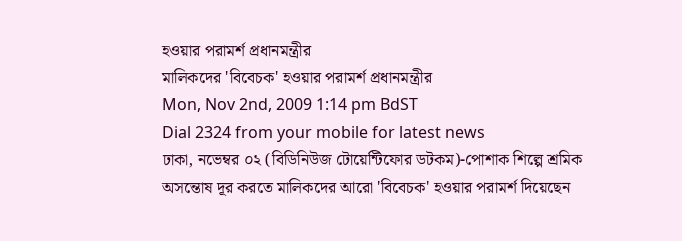হওয়ার পরামর্শ প্রধানমন্ত্রীর
মালিকদের 'বিবেচক' হওয়ার পরামর্শ প্রধানমন্ত্রীর
Mon, Nov 2nd, 2009 1:14 pm BdST
Dial 2324 from your mobile for latest news
ঢাকা, নভেম্বর ০২ (বিডিনিউজ টোয়েন্টিফোর ডটকম)-পোশাক শিল্পে শ্রমিক অসন্তোষ দূর করতে মালিকদের আরো 'বিবেচক' হওয়ার পরামর্শ দিয়েছেন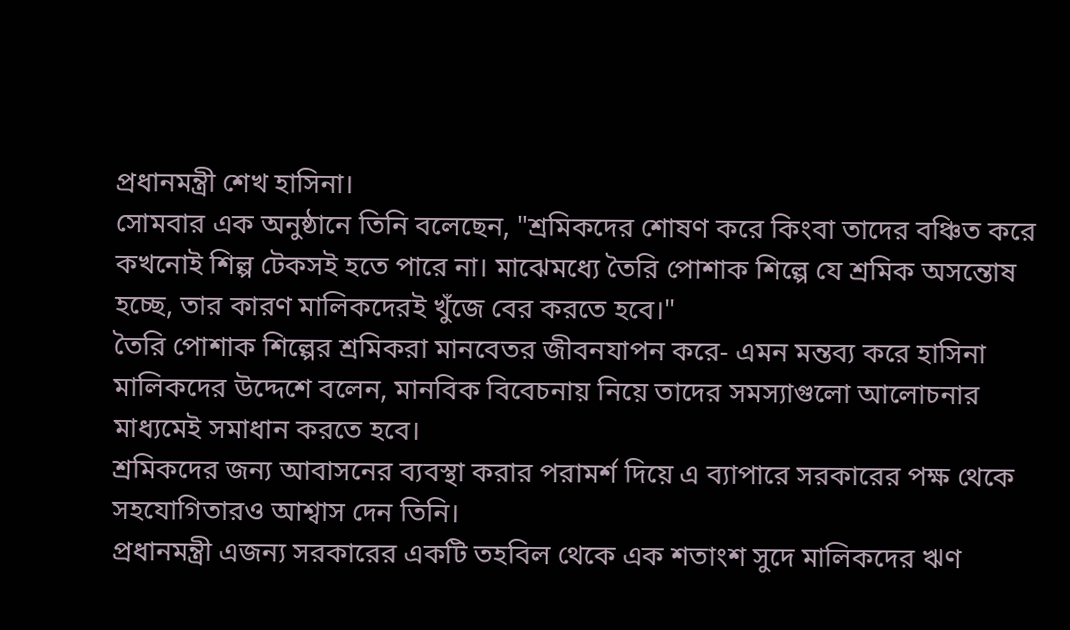প্রধানমন্ত্রী শেখ হাসিনা।
সোমবার এক অনুষ্ঠানে তিনি বলেছেন, "শ্রমিকদের শোষণ করে কিংবা তাদের বঞ্চিত করে কখনোই শিল্প টেকসই হতে পারে না। মাঝেমধ্যে তৈরি পোশাক শিল্পে যে শ্রমিক অসন্তোষ হচ্ছে, তার কারণ মালিকদেরই খুঁজে বের করতে হবে।"
তৈরি পোশাক শিল্পের শ্রমিকরা মানবেতর জীবনযাপন করে- এমন মন্তব্য করে হাসিনা মালিকদের উদ্দেশে বলেন, মানবিক বিবেচনায় নিয়ে তাদের সমস্যাগুলো আলোচনার মাধ্যমেই সমাধান করতে হবে।
শ্রমিকদের জন্য আবাসনের ব্যবস্থা করার পরামর্শ দিয়ে এ ব্যাপারে সরকারের পক্ষ থেকে সহযোগিতারও আশ্বাস দেন তিনি।
প্রধানমন্ত্রী এজন্য সরকারের একটি তহবিল থেকে এক শতাংশ সুদে মালিকদের ঋণ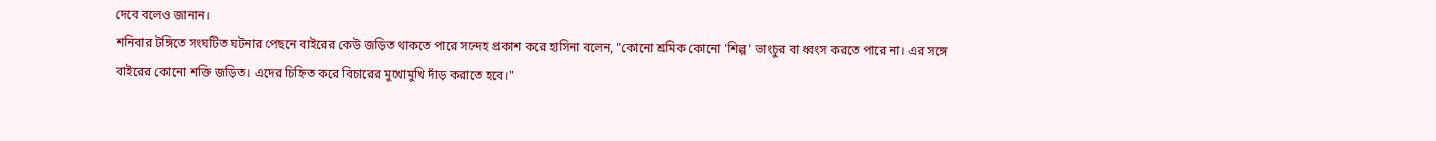দেবে বলেও জানান।
শনিবার টঙ্গিতে সংঘটিত ঘটনার পেছনে বাইরের কেউ জড়িত থাকতে পারে সন্দেহ প্রকাশ করে হাসিনা বলেন, "কোনো শ্রমিক কোনো 'শিল্প' ভাংচুর বা ধ্বংস করতে পারে না। এর সঙ্গে বাইরের কোনো শক্তি জড়িত। এদের চিহ্নিত করে বিচারের মুখোমুখি দাঁড় করাতে হবে।"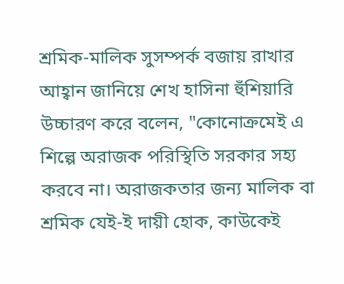শ্রমিক-মালিক সুসম্পর্ক বজায় রাখার আহ্বান জানিয়ে শেখ হাসিনা হুঁশিয়ারি উচ্চারণ করে বলেন, "কোনোক্রমেই এ শিল্পে অরাজক পরিস্থিতি সরকার সহ্য করবে না। অরাজকতার জন্য মালিক বা শ্রমিক যেই-ই দায়ী হোক, কাউকেই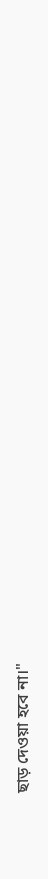ছাড় দেওয়া হবে না।"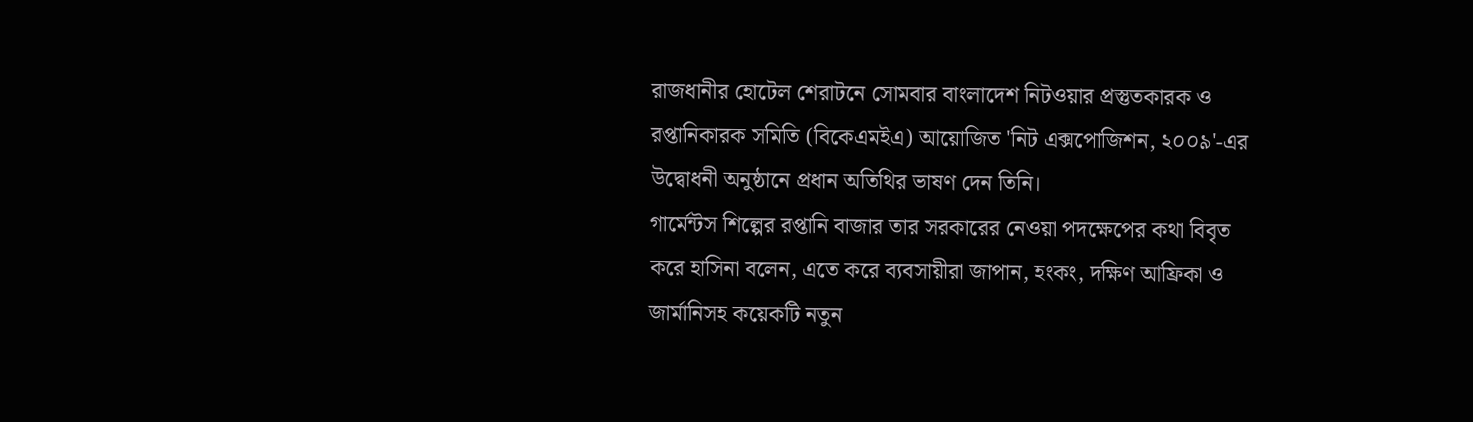রাজধানীর হোটেল শেরাটনে সোমবার বাংলাদেশ নিটওয়ার প্রস্তুতকারক ও রপ্তানিকারক সমিতি (বিকেএমইএ) আয়োজিত 'নিট এক্সপোজিশন, ২০০৯'-এর উদ্বোধনী অনুষ্ঠানে প্রধান অতিথির ভাষণ দেন তিনি।
গার্মেন্টস শিল্পের রপ্তানি বাজার তার সরকারের নেওয়া পদক্ষেপের কথা বিবৃত করে হাসিনা বলেন, এতে করে ব্যবসায়ীরা জাপান, হংকং, দক্ষিণ আফ্রিকা ও জার্মানিসহ কয়েকটি নতুন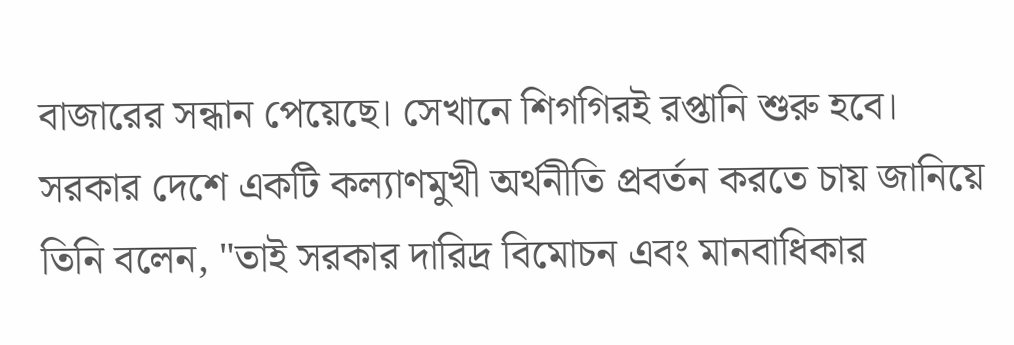বাজারের সন্ধান পেয়েছে। সেখানে শিগগিরই রপ্তানি শুরু হবে।
সরকার দেশে একটি কল্যাণমুখী অর্থনীতি প্রবর্তন করতে চায় জানিয়ে তিনি বলেন, "তাই সরকার দারিদ্র বিমোচন এবং মানবাধিকার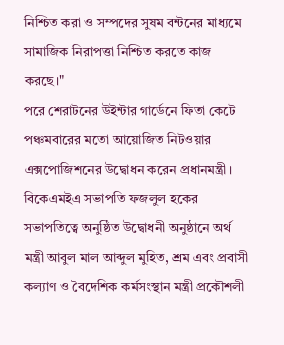নিশ্চিত করা ও সম্পদের সুষম বন্টনের মাধ্যমে সামাজিক নিরাপত্তা নিশ্চিত করতে কাজ করছে।"
পরে শেরাটনের উইন্টার গার্ডেনে ফিতা কেটে পঞ্চমবারের মতো আয়োজিত নিটওয়ার এক্সপোজিশনের উদ্বোধন করেন প্রধানমন্ত্রী।
বিকেএমইএ সভাপতি ফজলুল হকের সভাপতিত্বে অনুষ্ঠিত উদ্বোধনী অনুষ্ঠানে অর্থ মন্ত্রী আবুল মাল আব্দুল মুহিত, শ্রম এবং প্রবাসী কল্যাণ ও বৈদেশিক কর্মসংস্থান মন্ত্রী প্রকৌশলী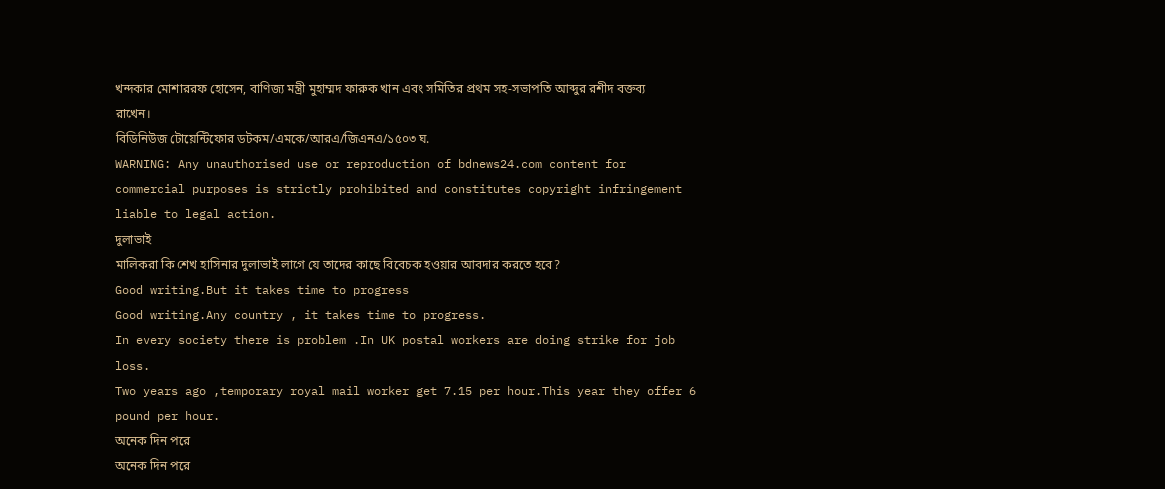খন্দকার মোশাররফ হোসেন, বাণিজ্য মন্ত্রী মুহাম্মদ ফারুক খান এবং সমিতির প্রথম সহ-সভাপতি আব্দুর রশীদ বক্তব্য রাখেন।
বিডিনিউজ টোয়েন্টিফোর ডটকম/এমকে/আরএ/জিএনএ/১৫০৩ ঘ.
WARNING: Any unauthorised use or reproduction of bdnews24.com content for commercial purposes is strictly prohibited and constitutes copyright infringement liable to legal action.
দুলাভাই
মালিকরা কি শেখ হাসিনার দুলাভাই লাগে যে তাদের কাছে বিবেচক হওয়ার আবদার করতে হবে?
Good writing.But it takes time to progress
Good writing.Any country , it takes time to progress.
In every society there is problem .In UK postal workers are doing strike for job loss.
Two years ago ,temporary royal mail worker get 7.15 per hour.This year they offer 6 pound per hour.
অনেক দিন পরে
অনেক দিন পরে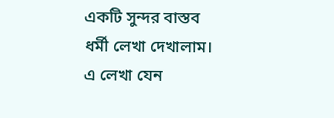একটি সুন্দর বাস্তব ধর্মী লেখা দেখালাম। এ লেখা যেন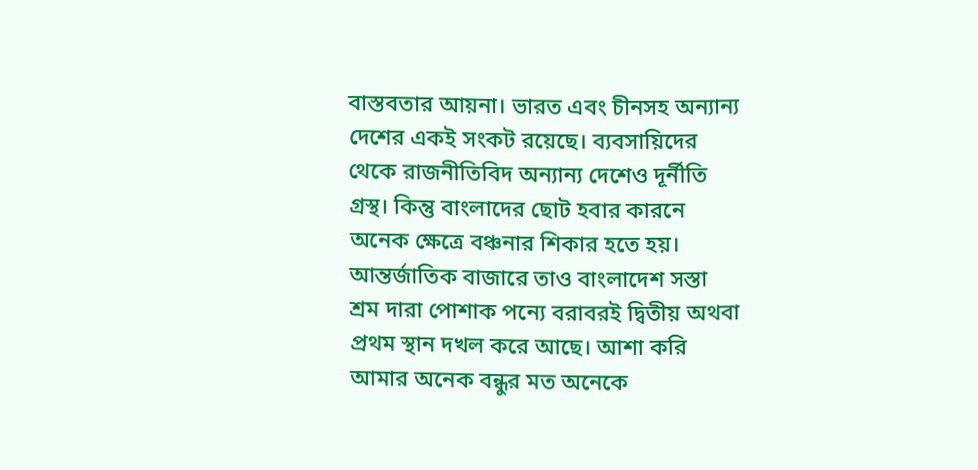বাস্তবতার আয়না। ভারত এবং চীনসহ অন্যান্য দেশের একই সংকট রয়েছে। ব্যবসায়িদের থেকে রাজনীতিবিদ অন্যান্য দেশেও দূর্নীতি গ্রস্থ। কিন্তু বাংলাদের ছোট হবার কারনে অনেক ক্ষেত্রে বঞ্চনার শিকার হতে হয়। আন্তর্জাতিক বাজারে তাও বাংলাদেশ সস্তা শ্রম দারা পোশাক পন্যে বরাবরই দ্বিতীয় অথবা প্রথম স্থান দখল করে আছে। আশা করি আমার অনেক বন্ধুর মত অনেকে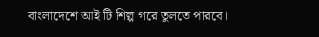বাংলাদেশে আই টি শিল্প গরে তুলতে পারবে।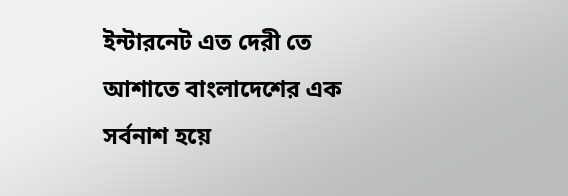ইন্টারনেট এত দেরী তে আশাতে বাংলাদেশের এক সর্বনাশ হয়ে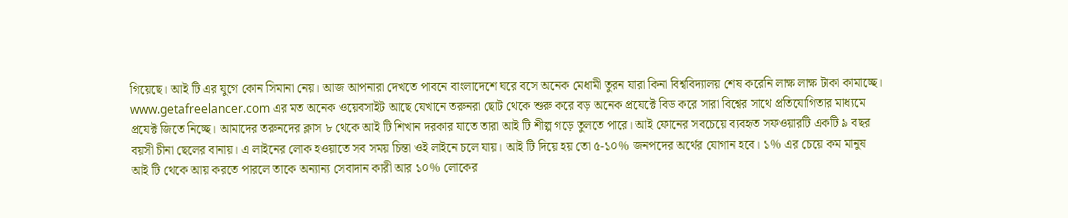গিয়েছে। আই টি এর যুগে কোন সিমানা নেয়। আজ আপনারা দেখতে পাবনে বাংলাদেশে ঘরে বসে অনেক মেধামী তুরন যারা কিনা বিশ্ববিদ্যালয় শেষ করেনি লাক্ষ লাক্ষ টাকা কামাচ্ছে। www.getafreelancer.com এর মত অনেক ওয়েবসাইট আছে যেখানে তরুনরা ছোট থেকে শুরু করে বড় অনেক প্রযেক্টে বিড করে সারা বিশ্বের সাথে প্রতিযোগিতার মাধ্যমে প্রযেক্ট জিতে নিচ্ছে। আমাদের তরুনদের ক্লাস ৮ থেকে আই টি শিখান দরকার যাতে তারা আই টি শীল্প গড়ে তুলতে পারে। আই ফোনের সবচেয়ে ব্যবহৃত সফওয়ারটি একটি ৯ বছর বয়সী চীনা ছেলের বানায়। এ লাইনের লোক হওয়াতে সব সময় চিন্তা ওই লাইনে চলে যায়। আই টি দিয়ে হয় তো ৫-১০% জনপদের অর্থের যোগান হবে। ১% এর চেয়ে কম মানুষ আই টি থেকে আয় করতে পারলে তাকে অন্যান্য সেবাদান কারী আর ১০% লোকের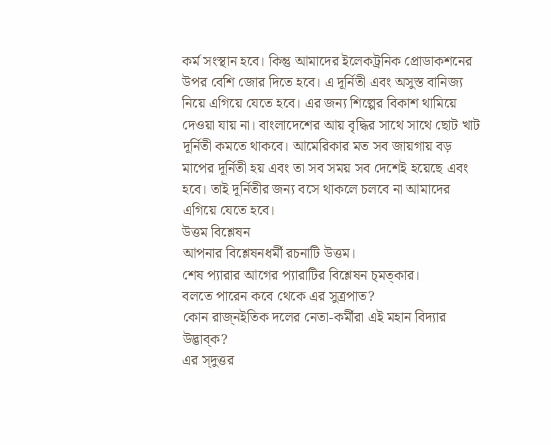কর্ম সংস্থান হবে। কিন্তু আমাদের ইলেকট্রনিক প্রোডাকশনের উপর বেশি জোর দিতে হবে। এ দূর্নিতী এবং অসুস্ত বানিজ্য নিয়ে এগিয়ে যেতে হবে। এর জন্য শিল্পের বিকাশ থামিয়ে দেওয়া যায় না। বাংলাদেশের আয় বৃদ্ধির সাথে সাথে ছোট খাট দূর্নিতী কমতে থাকবে। আমেরিকার মত সব জায়গায় বড় মাপের দূর্নিতী হয় এবং তা সব সময় সব দেশেই হয়েছে এবং হবে। তাই দূর্নিতীর জন্য বসে থাকলে চলবে না আমাদের এগিয়ে যেতে হবে।
উত্তম বিশ্লেষন
আপনার বিশ্লেষনধর্মী রচনাটি উত্তম।
শেষ প্যারার আগের প্যারাটির বিশ্লেষন চ্মত্কার।
বলতে পারেন কবে থেকে এর সুত্রপাত?
কোন রাজ্নইতিক দলের নেতা-কর্মীরা এই মহান বিদ্যার উদ্ভাব্ক?
এর স্দুত্তর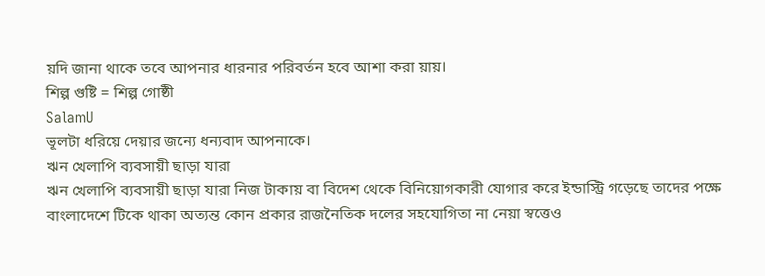য়দি জানা থাকে তবে আপনার ধারনার পরিবর্তন হবে আশা করা য়ায়।
শিল্প গুষ্টি = শিল্প গোষ্ঠী
SalamU
ভূলটা ধরিয়ে দেয়ার জন্যে ধন্যবাদ আপনাকে।
ঋন খেলাপি ব্যবসায়ী ছাড়া যারা
ঋন খেলাপি ব্যবসায়ী ছাড়া যারা নিজ টাকায় বা বিদেশ থেকে বিনিয়োগকারী যোগার করে ইন্ডাস্ট্রি গড়েছে তাদের পক্ষে বাংলাদেশে টিকে থাকা অত্যন্ত কোন প্রকার রাজনৈতিক দলের সহযোগিতা না নেয়া স্বত্তেও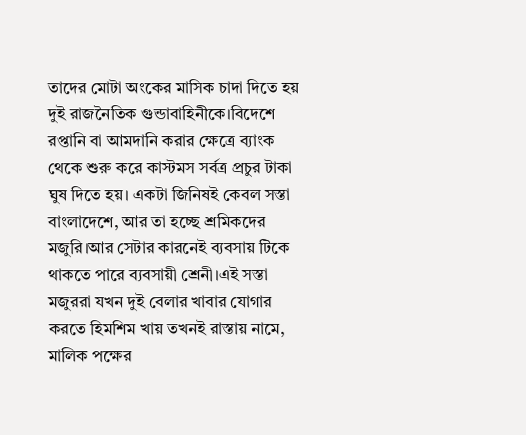তাদের মোটা অংকের মাসিক চাদা দিতে হয় দুই রাজনৈতিক গুন্ডাবাহিনীকে।বিদেশে রপ্তানি বা আমদানি করার ক্ষেত্রে ব্যাংক থেকে শুরু করে কাস্টমস সর্বত্র প্রচুর টাকা ঘুষ দিতে হয়। একটা জিনিষই কেবল সস্তা বাংলাদেশে, আর তা হচ্ছে শ্রমিকদের মজুরি।আর সেটার কারনেই ব্যবসায় টিকে থাকতে পারে ব্যবসায়ী শ্রেনী।এই সস্তা মজুররা যখন দুই বেলার খাবার যোগার করতে হিমশিম খায় তখনই রাস্তায় নামে, মালিক পক্ষের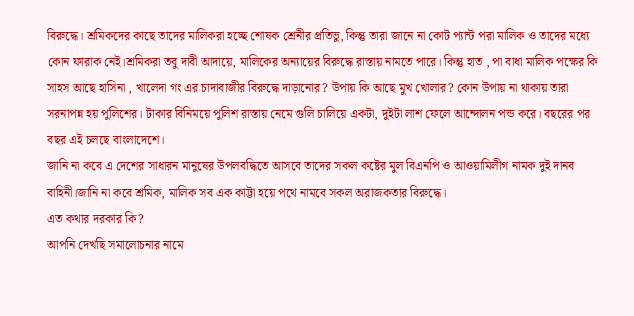বিরুদ্ধে। শ্রমিকদের কাছে তাদের মালিকরা হচ্ছে শোষক শ্রেনীর প্রতিভু, কিন্তু তারা জানে না কোট প্যান্ট পরা মালিক ও তাদের মধ্যে কোন ফারাক নেই।শ্রমিকরা তবু দাবী আদায়ে, মালিকের অন্যায়ের বিরুদ্ধে রাস্তায় নামতে পারে। কিন্তু হাত , পা বাধা মালিক পক্ষের কি সাহস আছে হাসিনা , খালেদা গং এর চাদাবাজীর বিরুদ্ধে দাড়ানোর? উপায় কি আছে মুখ খোলার? কোন উপায় না থাকায় তারা সরনাপন্ন হয় পুলিশের। টাকার বিনিময়ে পুলিশ রাস্তায় নেমে গুলি চালিয়ে একটা, দুইটা লাশ ফেলে আন্দোলন পন্ড করে। বছরের পর বছর এই চলছে বাংলাদেশে।
জানি না কবে এ দেশের সাধারন মানুষের উপলবদ্ধিতে আসবে তাদের সকল কষ্টের মুল বিএনপি ও আওয়ামিলীগ নামক দুই দানব বাহিনী।জানি না কবে শ্রমিক, মালিক সব এক কাট্টা হয়ে পথে নামবে সকল অরাজকতার বিরুদ্ধে।
এত কথার দরকার কি?
আপনি দেখছি সমালোচনার নামে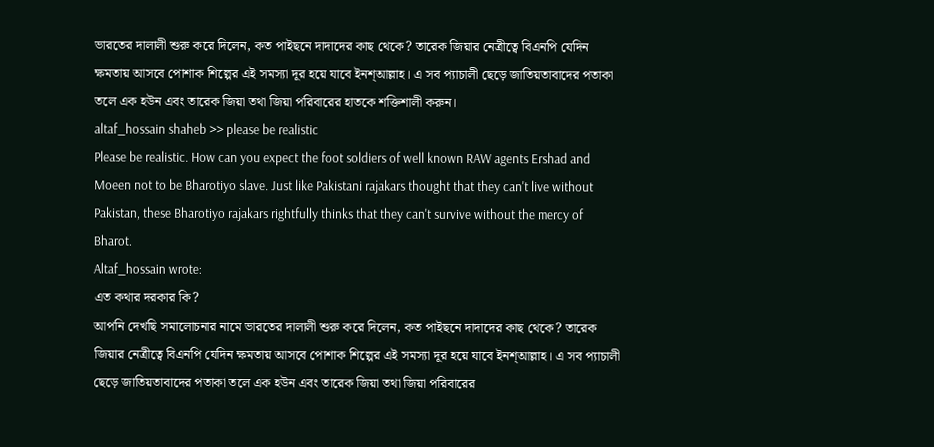ভারতের দালালী শুরু করে দিলেন, কত পাইছনে দাদাদের কাছ থেকে? তারেক জিয়ার নেত্রীত্বে বিএনপি যেদিন ক্ষমতায় আসবে পোশাক শিল্পের এই সমস্যা দূর হয়ে যাবে ইনশ্আল্লাহ। এ সব প্যাচালী ছেড়ে জাতিয়তাবাদের পতাকা তলে এক হউন এবং তারেক জিয়া তথা জিয়া পরিবারের হাতকে শক্তিশালী করুন।
altaf_hossain shaheb >> please be realistic
Please be realistic. How can you expect the foot soldiers of well known RAW agents Ershad and Moeen not to be Bharotiyo slave. Just like Pakistani rajakars thought that they can't live without Pakistan, these Bharotiyo rajakars rightfully thinks that they can't survive without the mercy of Bharot.
Altaf_hossain wrote:
এত কথার দরকার কি?
আপনি দেখছি সমালোচনার নামে ভারতের দালালী শুরু করে দিলেন, কত পাইছনে দাদাদের কাছ থেকে? তারেক জিয়ার নেত্রীত্বে বিএনপি যেদিন ক্ষমতায় আসবে পোশাক শিল্পের এই সমস্যা দূর হয়ে যাবে ইনশ্আল্লাহ। এ সব প্যাচালী ছেড়ে জাতিয়তাবাদের পতাকা তলে এক হউন এবং তারেক জিয়া তথা জিয়া পরিবারের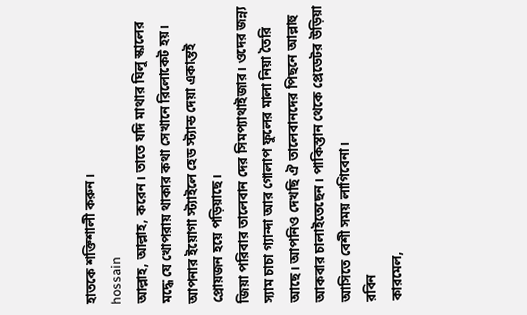হাতকে শক্তিশালী করুন।
hossain
আল্লাহ, আল্লাহ, করেন। তাতে যদি মাথার ঘিলু স্কালের মদ্ধে যে খোপরায় থাকার কথা সেখানে রিলোকেট হয়। আপনার ইয়োগা স্ট্যাইলে হেড স্ট্যান্ড দেয়া একান্তই প্রোয়জন হয়ে পড়িয়াছে।
জিয়া পরিবার তালেবান দের সিমপ্যাথাইজার। ওদের জন্ন্য স্যাম চাচা গ্যান্দা আর গোলাপ ফুলের মালা নিয়া তৈরি আছে। আপনিও দেখছি ঐ তালেবানদের পিছনে আল্লাহু আকবার চালাইতেছেন। পাকিস্তান থেকে প্রেডেটর উড়িয়া আসিতে বেশী সময় লাগিবেনা।
রবিন
কারমেল,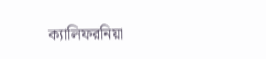ক্যালিফরনিয়া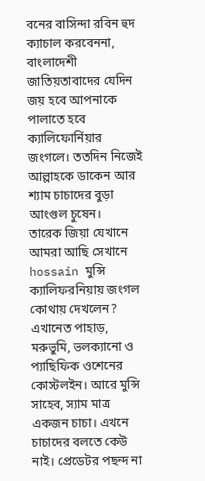বনের বাসিন্দা রবিন হুদ
ক্যাচাল করবেননা, বাংলাদেশী জাতিয়তাবাদের যেদিন জয় হবে আপনাকে পালাতে হবে ক্যালিফোর্নিয়ার জংগলে। ততদিন নিজেই আল্লাহকে ডাকেন আর শ্যাম চাচাদের বুড়া আংগুল চুষেন।
তারেক জিয়া যেখানে
আমরা আছি সেখানে
hossain মুন্সি
ক্যালিফরনিয়ায় জংগল কোথায় দেখলেন? এখানেত পাহাড়, মরুভুমি, ভলক্যানো ও প্যাছিফিক ওশেনের কোস্টলইন। আরে মুন্সি সাহেব, স্যাম মাত্র একজন চাচা। এখনে চাচাদের বলতে কেউ নাই। প্রেডেটর পছন্দ না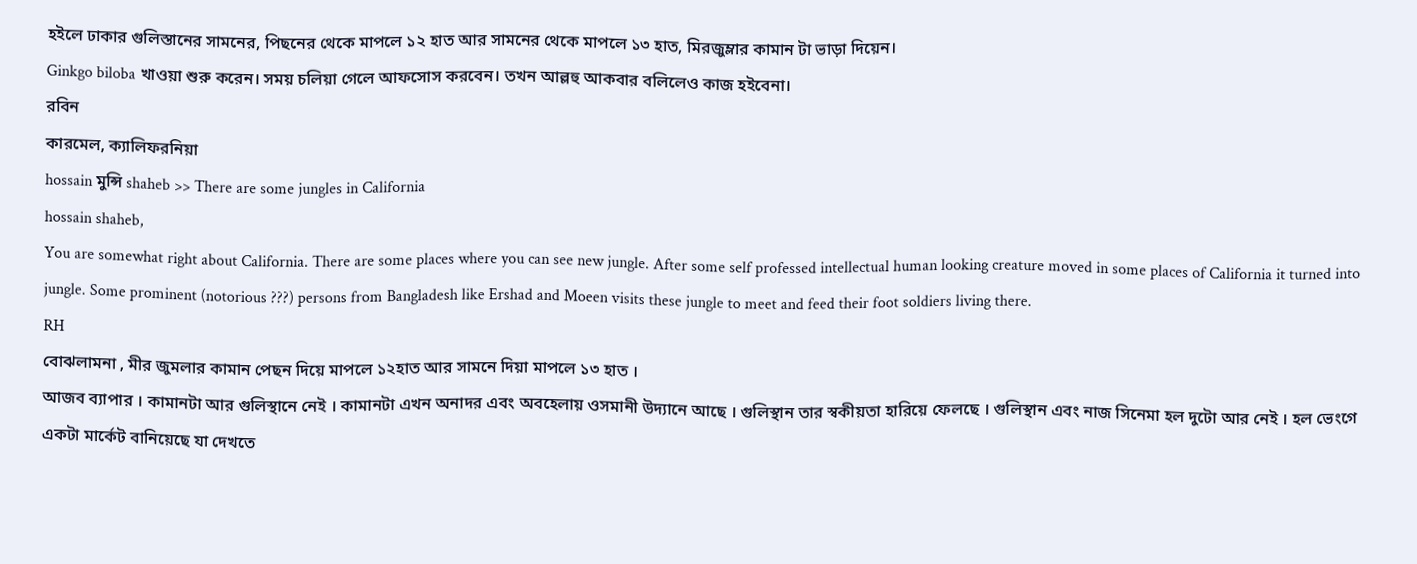হইলে ঢাকার গুলিস্তানের সামনের, পিছনের থেকে মাপলে ১২ হাত আর সামনের থেকে মাপলে ১৩ হাত, মিরজুম্লার কামান টা ভাড়া দিয়েন।
Ginkgo biloba খাওয়া শুরু করেন। সময় চলিয়া গেলে আফসোস করবেন। তখন আল্লহু আকবার বলিলেও কাজ হইবেনা।
রবিন
কারমেল, ক্যালিফরনিয়া
hossain মুন্সি shaheb >> There are some jungles in California
hossain shaheb,
You are somewhat right about California. There are some places where you can see new jungle. After some self professed intellectual human looking creature moved in some places of California it turned into jungle. Some prominent (notorious ???) persons from Bangladesh like Ershad and Moeen visits these jungle to meet and feed their foot soldiers living there.
RH
বোঝলামনা , মীর জুমলার কামান পেছন দিয়ে মাপলে ১২হাত আর সামনে দিয়া মাপলে ১৩ হাত ।
আজব ব্যাপার । কামানটা আর গুলিস্থানে নেই । কামানটা এখন অনাদর এবং অবহেলায় ওসমানী উদ্যানে আছে । গুলিস্থান তার স্বকীয়তা হারিয়ে ফেলছে । গুলিস্থান এবং নাজ সিনেমা হল দুটো আর নেই । হল ভেংগে একটা মার্কেট বানিয়েছে যা দেখতে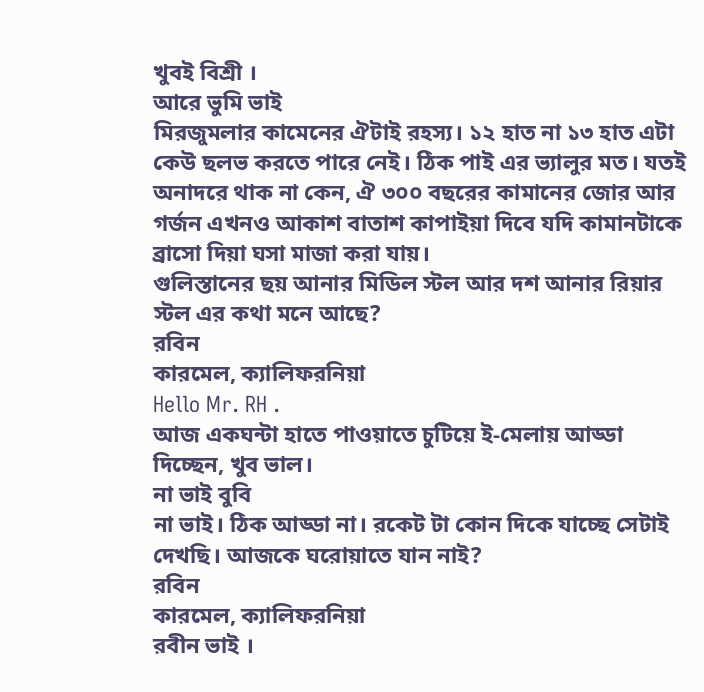খুবই বিশ্রী ।
আরে ভুমি ভাই
মিরজুমলার কামেনের ঐটাই রহস্য। ১২ হাত না ১৩ হাত এটা কেউ ছলভ করতে পারে নেই। ঠিক পাই এর ভ্যালুর মত। যতই অনাদরে থাক না কেন, ঐ ৩০০ বছরের কামানের জোর আর গর্জন এখনও আকাশ বাতাশ কাপাইয়া দিবে যদি কামানটাকে ব্রাসো দিয়া ঘসা মাজা করা যায়।
গুলিস্তানের ছয় আনার মিডিল স্টল আর দশ আনার রিয়ার স্টল এর কথা মনে আছে?
রবিন
কারমেল, ক্যালিফরনিয়া
Hello Mr. RH .
আজ একঘন্টা হাতে পাওয়াতে চুটিয়ে ই-মেলায় আড্ডা দিচ্ছেন, খুব ভাল।
না ভাই বুবি
না ভাই। ঠিক আড্ডা না। রকেট টা কোন দিকে যাচ্ছে সেটাই দেখছি। আজকে ঘরোয়াতে যান নাই?
রবিন
কারমেল, ক্যালিফরনিয়া
রবীন ভাই ।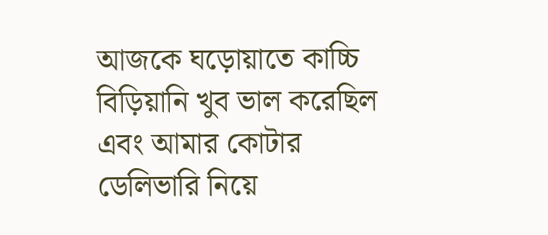আজকে ঘড়োয়াতে কাচ্চি বিড়িয়ানি খুব ভাল করেছিল এবং আমার কোটার ডেলিভারি নিয়ে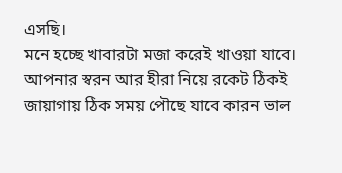এসছি।
মনে হচ্ছে খাবারটা মজা করেই খাওয়া যাবে।
আপনার স্বরন আর হীরা নিয়ে রকেট ঠিকই জায়াগায় ঠিক সময় পৌছে যাবে কারন ভাল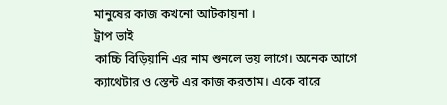মানুষের কাজ কখনো আটকায়না ।
ট্রাপ ভাই
কাচ্চি বিড়িয়ানি এর নাম শুনলে ভয় লাগে। অনেক আগে ক্যাথেটার ও স্তেন্ট এর কাজ করতাম। একে বারে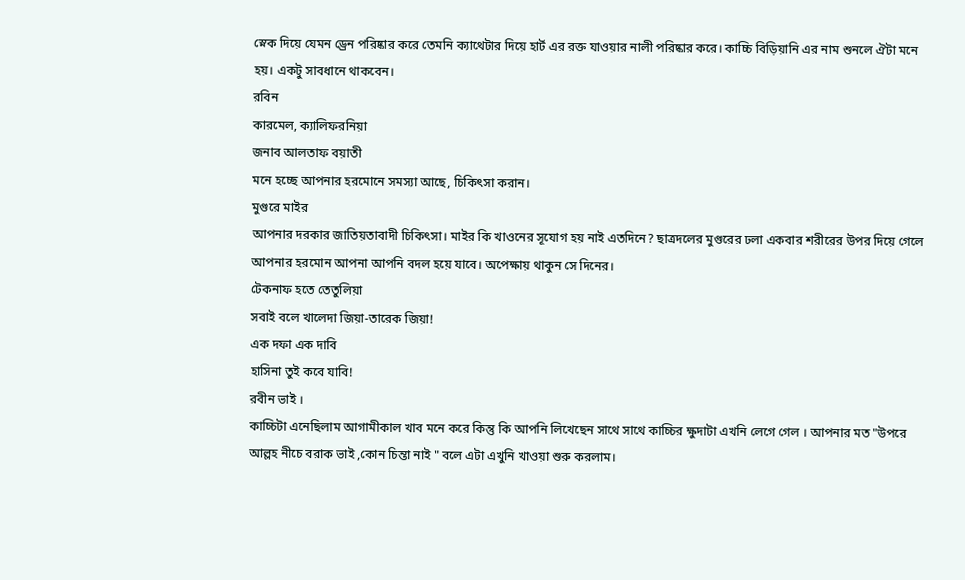স্নেক দিয়ে যেমন ড্রেন পরিষ্কার করে তেমনি ক্যাথেটার দিয়ে হার্ট এর রক্ত যাওয়ার নালী পরিষ্কার করে। কাচ্চি বিড়িয়ানি এর নাম শুনলে ঐটা মনে হয়। একটু সাবধানে থাকবেন।
রবিন
কারমেল, ক্যালিফরনিয়া
জনাব আলতাফ বয়াতী
মনে হচ্ছে আপনার হরমোনে সমস্যা আছে, চিকিৎসা করান।
মুগুরে মাইর
আপনার দরকার জাতিয়তাবাদী চিকিৎসা। মাইর কি খাওনের সূযোগ হয় নাই এতদিনে? ছাত্রদলের মুগুরের ঢলা একবার শরীরের উপর দিয়ে গেলে আপনার হরমোন আপনা আপনি বদল হয়ে যাবে। অপেক্ষায় থাকুন সে দিনের।
টেকনাফ হতে তেতুলিয়া
সবাই বলে খালেদা জিয়া-তারেক জিয়া!
এক দফা এক দাবি
হাসিনা তুই কবে যাবি!
রবীন ভাই ।
কাচ্চিটা এনেছিলাম আগামীকাল খাব মনে করে কিন্তু কি আপনি লিখেছেন সাথে সাথে কাচ্চির ক্ষুদাটা এখনি লেগে গেল । আপনার মত "উপরে আল্লহ নীচে বরাক ভাই ,কোন চিন্তা নাই " বলে এটা এখুনি খাওয়া শুরু করলাম।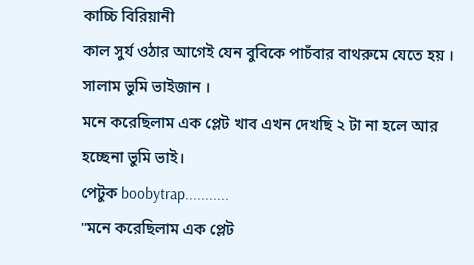কাচ্চি বিরিয়ানী
কাল সুর্য ওঠার আগেই যেন বুবিকে পাচঁবার বাথরুমে যেতে হয় ।
সালাম ভুমি ভাইজান ।
মনে করেছিলাম এক প্লেট খাব এখন দেখছি ২ টা না হলে আর হচ্ছেনা ভুমি ভাই।
পেটুক boobytrap...........
"মনে করেছিলাম এক প্লেট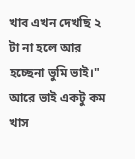খাব এখন দেখছি ২ টা না হলে আর হচ্ছেনা ভুমি ভাই।"
আরে ভাই একটু কম খাস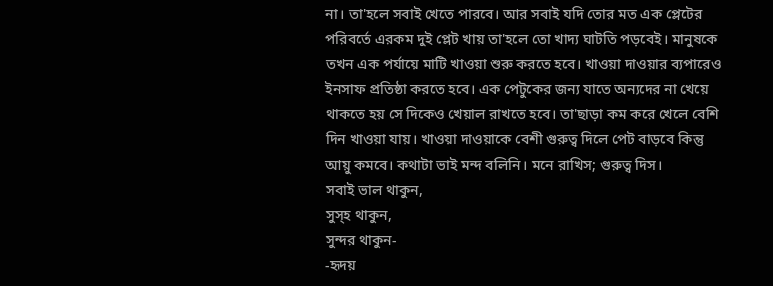না। তা'হলে সবাই খেতে পারবে। আর সবাই যদি তোর মত এক প্লেটের পরিবর্তে এরকম দুই প্লেট খায় তা'হলে তো খাদ্য ঘাটতি পড়বেই। মানুষকে তখন এক পর্যায়ে মাটি খাওয়া শুরু করতে হবে। খাওয়া দাওয়ার ব্যপারেও ইনসাফ প্রতিষ্ঠা করতে হবে। এক পেটুকের জন্য যাতে অন্যদের না খেয়ে থাকতে হয় সে দিকেও খেয়াল রাখতে হবে। তা'ছাড়া কম করে খেলে বেশি দিন খাওয়া যায়। খাওয়া দাওয়াকে বেশী গুরুত্ব দিলে পেট বাড়বে কিন্তু আয়ু কমবে। কথাটা ভাই মন্দ বলিনি। মনে রাখিস; গুরুত্ব দিস।
সবাই ভাল থাকুন,
সুস্হ থাকুন,
সুন্দর থাকুন-
-হৃদয়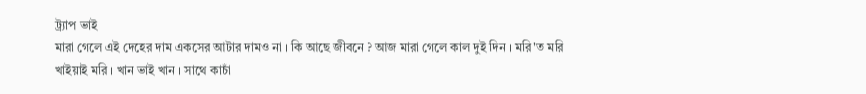ট্র্যাপ ভাই
মারা গেলে এই দেহের দাম একসের আটার দামও না । কি আছে জীবনে ? আজ মারা গেলে কাল দুই দিন । মরি'ত মরি খাইয়াই মরি । খান ভাই খান । সাথে কাচাঁ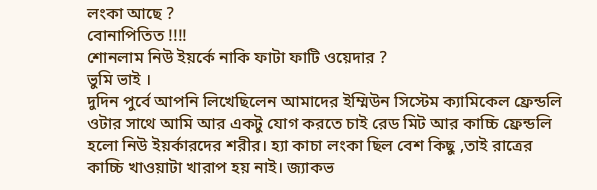লংকা আছে ?
বোনাপিতিত !!!!
শোনলাম নিউ ইয়র্কে নাকি ফাটা ফাটি ওয়েদার ?
ভুমি ভাই ।
দুদিন পুর্বে আপনি লিখেছিলেন আমাদের ইম্মিউন সিস্টেম ক্যামিকেল ফ্রেন্ডলি ওটার সাথে আমি আর একটু যোগ করতে চাই রেড মিট আর কাচ্চি ফ্রেন্ডলি হলো নিউ ইয়র্কারদের শরীর। হ্যা কাচা লংকা ছিল বেশ কিছু ,তাই রাত্রের কাচ্চি খাওয়াটা খারাপ হয় নাই। জ্যাকভ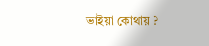ভাইয়া কোথায় ?